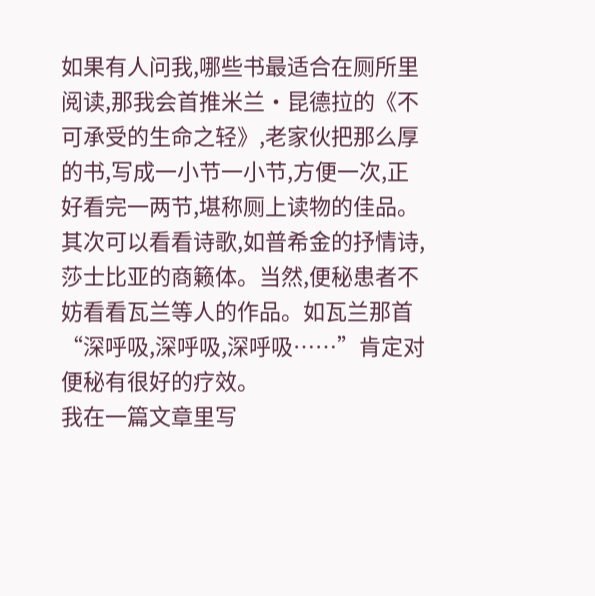如果有人问我,哪些书最适合在厕所里阅读,那我会首推米兰·昆德拉的《不可承受的生命之轻》,老家伙把那么厚的书,写成一小节一小节,方便一次,正好看完一两节,堪称厕上读物的佳品。其次可以看看诗歌,如普希金的抒情诗,莎士比亚的商籁体。当然,便秘患者不妨看看瓦兰等人的作品。如瓦兰那首“深呼吸,深呼吸,深呼吸……”肯定对便秘有很好的疗效。
我在一篇文章里写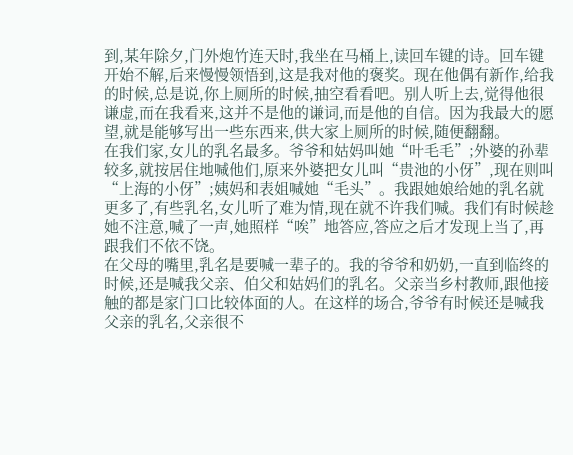到,某年除夕,门外炮竹连天时,我坐在马桶上,读回车键的诗。回车键开始不解,后来慢慢领悟到,这是我对他的褒奖。现在他偶有新作,给我的时候,总是说,你上厕所的时候,抽空看看吧。别人听上去,觉得他很谦虚,而在我看来,这并不是他的谦词,而是他的自信。因为我最大的愿望,就是能够写出一些东西来,供大家上厕所的时候,随便翻翻。
在我们家,女儿的乳名最多。爷爷和姑妈叫她“叶毛毛”;外婆的孙辈较多,就按居住地喊他们,原来外婆把女儿叫“贵池的小伢”,现在则叫“上海的小伢”;姨妈和表姐喊她“毛头”。我跟她娘给她的乳名就更多了,有些乳名,女儿听了难为情,现在就不许我们喊。我们有时候趁她不注意,喊了一声,她照样“唉”地答应,答应之后才发现上当了,再跟我们不依不饶。
在父母的嘴里,乳名是要喊一辈子的。我的爷爷和奶奶,一直到临终的时候,还是喊我父亲、伯父和姑妈们的乳名。父亲当乡村教师,跟他接触的都是家门口比较体面的人。在这样的场合,爷爷有时候还是喊我父亲的乳名,父亲很不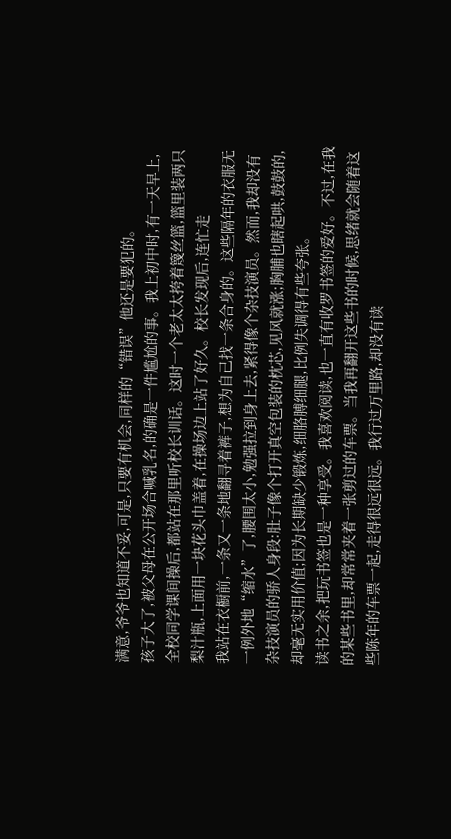满意,爷爷也知道不妥,可是,只要有机会,同样的“错误”他还是要犯的。
孩子大了,被父母在公开场合喊乳名,的确是一件尴尬的事。我上初中时,有一天早上,全校同学课间操后,都站在那里听校长训话。这时一个老太太挎着篾丝篮,篮里装两只梨汁瓶,上面用一块花头巾盖着,在操场边上站了好久。校长发现后,连忙走
我站在衣橱前,一条又一条地翻寻着裤子,想为自己找一条合身的。这些隔年的衣服无一例外地“缩水”了,腰围太小,勉强拉到身上去,紧得像个杂技演员。然而,我却没有杂技演员的骄人身段:肚子像个打开真空包装的枕芯,见风就涨;胸脯也瞎起哄,鼓鼓的,却毫无实用价值;因为长期缺少锻炼,细胳膊细腿,比例失调得有些夸张。
读书之余,把玩书签也是一种享受。我喜欢阅读,也一直有收罗书签的爱好。不过,在我的某些书里,却常常夹着一张剪过的车票。当我再翻开这些书的时候,思绪就会随着这些陈年的车票一起,走得很远很远。我行过万里路,却没有读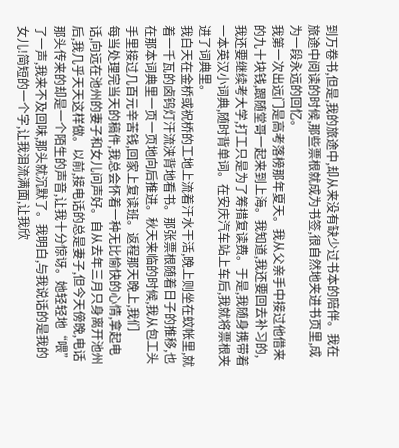到万卷书,但是,我的旅途中,却从来没有缺少过书本的陪伴。我在旅途中阅读的时候,那些票根就成为书签,很自然地夹进书页里,成为一段永远的回忆。
我第一次出远门是高考落榜那年夏天。我从父亲手中接过他借来的九十块钱,跟随堂哥一起来到上海。我知道,我还要回去补习的,我还要继续考大学,打工只是为了筹措复读费。于是,我随身携带着一本英汉小词典,随时背单词。在安庆汽车站上车后,我就将票根夹进了词典里。
我白天在金桥或祝桥的工地上流着汗水干活,晚上则坐在蚊帐里,就着一千瓦的卤钨灯汗流浃背地看书。那张票根随着日子的推移,也在那本词典里一页一页地向后推进。秋天来临的时候,我从包工头手里接过几百元辛苦钱,回家上复读班。返程那天晚上,我们
每当处理完当天的稿件,我总会怀着一种无比愉快的心情,拿起电话,向远在池州的妻子和女儿问声好。自从去年三月只身离开池州后,我几乎天天这样做。以前,接电话的总是妻子,但今天傍晚,电话那头传来的却是一个陌生的声音,让我十分惊讶。她轻轻地“喂”了一声,我来不及回味,那头就沉默了。我明白,与我说话的是我的女儿!简短的一个字,让我泪流满面,让我欣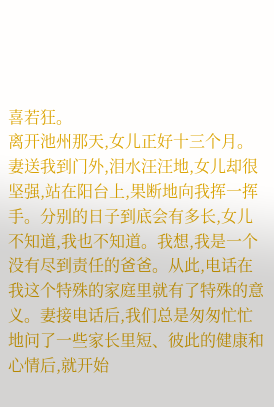喜若狂。
离开池州那天,女儿正好十三个月。妻送我到门外,泪水汪汪地,女儿却很坚强,站在阳台上,果断地向我挥一挥手。分别的日子到底会有多长,女儿不知道,我也不知道。我想,我是一个没有尽到责任的爸爸。从此,电话在我这个特殊的家庭里就有了特殊的意义。妻接电话后,我们总是匆匆忙忙地问了一些家长里短、彼此的健康和心情后,就开始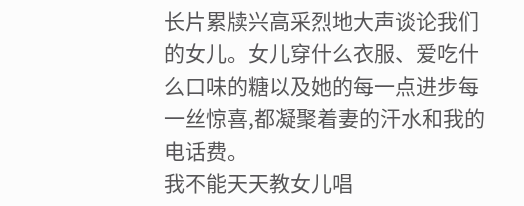长片累牍兴高采烈地大声谈论我们的女儿。女儿穿什么衣服、爱吃什么口味的糖以及她的每一点进步每一丝惊喜,都凝聚着妻的汗水和我的电话费。
我不能天天教女儿唱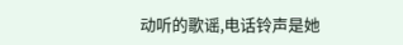动听的歌谣,电话铃声是她